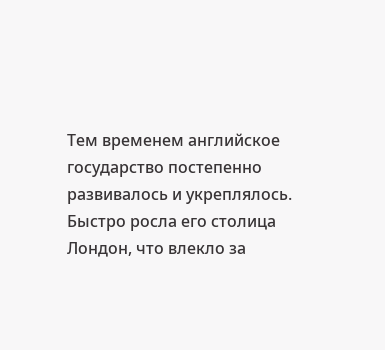Тем временем английское государство постепенно развивалось и укреплялось. Быстро росла его столица Лондон, что влекло за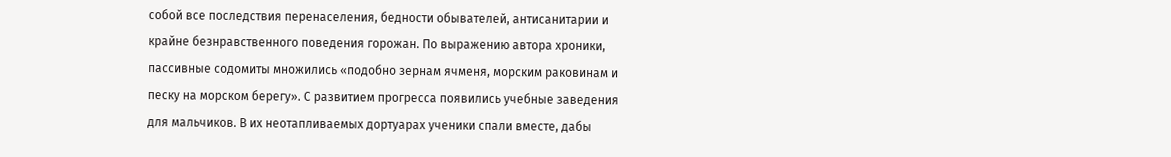собой все последствия перенаселения, бедности обывателей, антисанитарии и крайне безнравственного поведения горожан. По выражению автора хроники, пассивные содомиты множились «подобно зернам ячменя, морским раковинам и песку на морском берегу». С развитием прогресса появились учебные заведения для мальчиков. В их неотапливаемых дортуарах ученики спали вместе, дабы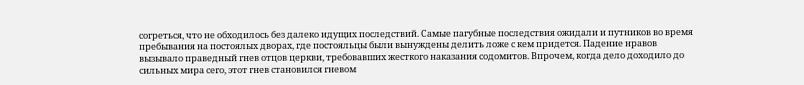согреться, что не обходилось без далеко идущих последствий. Самые пагубные последствия ожидали и путников во время пребывания на постоялых дворах, где постояльцы были вынуждены делить ложе с кем придется. Падение нравов вызывало праведный гнев отцов церкви, требовавших жесткого наказания содомитов. Впрочем, когда дело доходило до сильных мира сего, этот гнев становился гневом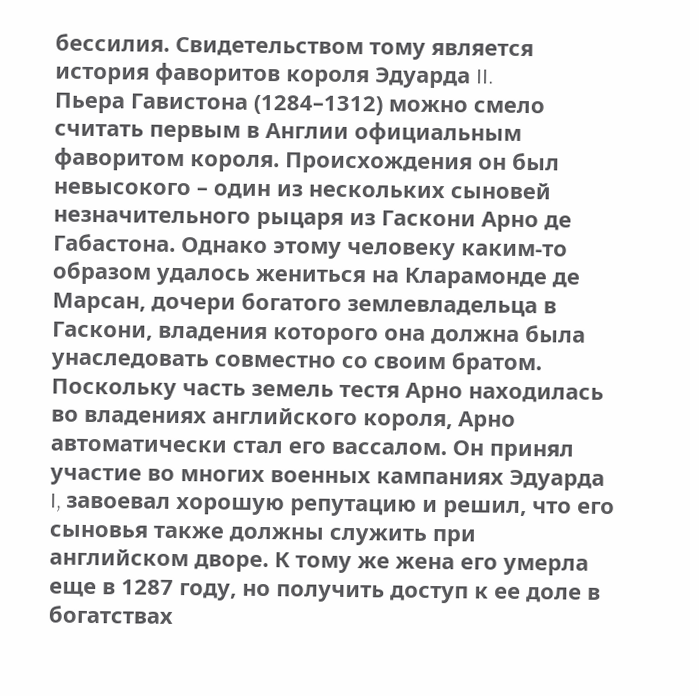бессилия. Свидетельством тому является история фаворитов короля Эдуарда II.
Пьера Гавистона (1284–1312) можно смело считать первым в Англии официальным фаворитом короля. Происхождения он был невысокого – один из нескольких сыновей незначительного рыцаря из Гаскони Арно де Габастона. Однако этому человеку каким-то образом удалось жениться на Кларамонде де Марсан, дочери богатого землевладельца в Гаскони, владения которого она должна была унаследовать совместно со своим братом. Поскольку часть земель тестя Арно находилась во владениях английского короля, Арно автоматически стал его вассалом. Он принял участие во многих военных кампаниях Эдуарда I, завоевал хорошую репутацию и решил, что его сыновья также должны служить при английском дворе. К тому же жена его умерла еще в 1287 году, но получить доступ к ее доле в богатствах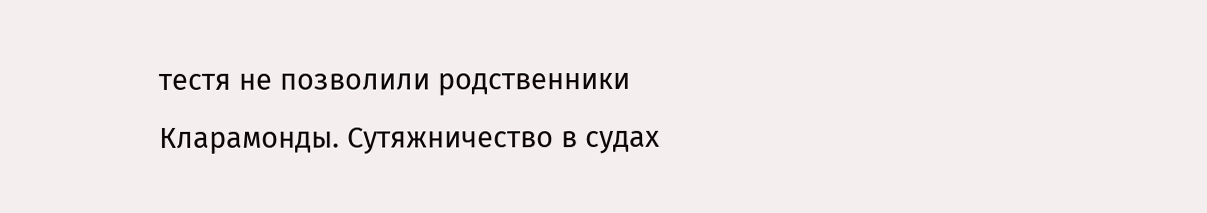тестя не позволили родственники Кларамонды. Сутяжничество в судах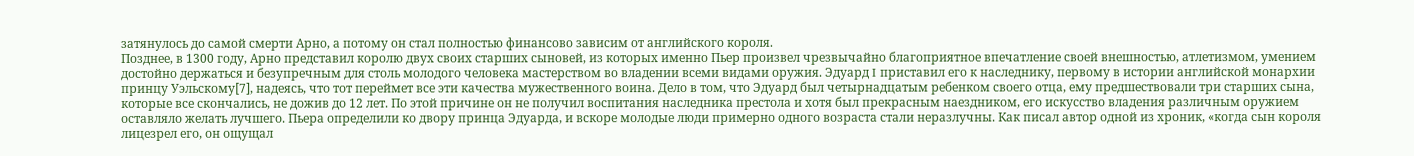затянулось до самой смерти Арно, а потому он стал полностью финансово зависим от английского короля.
Позднее, в 1300 году, Арно представил королю двух своих старших сыновей, из которых именно Пьер произвел чрезвычайно благоприятное впечатление своей внешностью, атлетизмом, умением достойно держаться и безупречным для столь молодого человека мастерством во владении всеми видами оружия. Эдуард I приставил его к наследнику, первому в истории английской монархии принцу Уэльскому[7], надеясь, что тот переймет все эти качества мужественного воина. Дело в том, что Эдуард был четырнадцатым ребенком своего отца, ему предшествовали три старших сына, которые все скончались, не дожив до 12 лет. По этой причине он не получил воспитания наследника престола и хотя был прекрасным наездником, его искусство владения различным оружием оставляло желать лучшего. Пьера определили ко двору принца Эдуарда, и вскоре молодые люди примерно одного возраста стали неразлучны. Как писал автор одной из хроник, «когда сын короля лицезрел его, он ощущал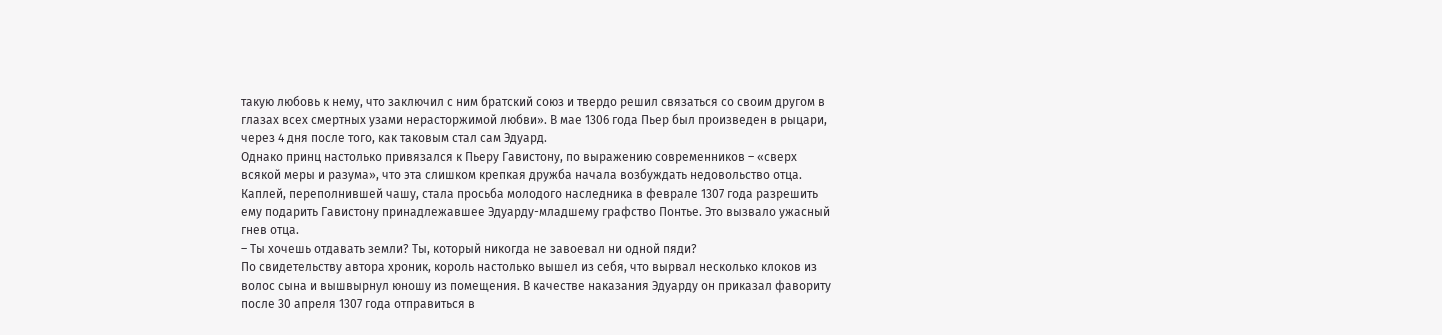такую любовь к нему, что заключил с ним братский союз и твердо решил связаться со своим другом в глазах всех смертных узами нерасторжимой любви». В мае 1306 года Пьер был произведен в рыцари, через 4 дня после того, как таковым стал сам Эдуард.
Однако принц настолько привязался к Пьеру Гавистону, по выражению современников – «сверх всякой меры и разума», что эта слишком крепкая дружба начала возбуждать недовольство отца. Каплей, переполнившей чашу, стала просьба молодого наследника в феврале 1307 года разрешить ему подарить Гавистону принадлежавшее Эдуарду-младшему графство Понтье. Это вызвало ужасный гнев отца.
– Ты хочешь отдавать земли? Ты, который никогда не завоевал ни одной пяди?
По свидетельству автора хроник, король настолько вышел из себя, что вырвал несколько клоков из волос сына и вышвырнул юношу из помещения. В качестве наказания Эдуарду он приказал фавориту после 30 апреля 1307 года отправиться в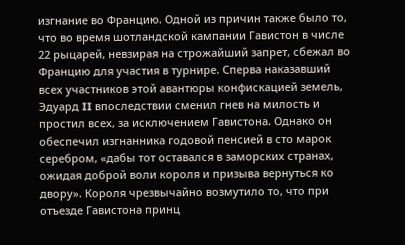изгнание во Францию. Одной из причин также было то, что во время шотландской кампании Гавистон в числе 22 рыцарей, невзирая на строжайший запрет, сбежал во Францию для участия в турнире. Сперва наказавший всех участников этой авантюры конфискацией земель, Эдуард II впоследствии сменил гнев на милость и простил всех, за исключением Гавистона. Однако он обеспечил изгнанника годовой пенсией в сто марок серебром, «дабы тот оставался в заморских странах, ожидая доброй воли короля и призыва вернуться ко двору». Короля чрезвычайно возмутило то, что при отъезде Гавистона принц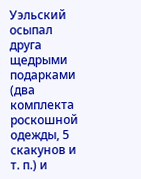Уэльский осыпал друга щедрыми подарками (два комплекта роскошной одежды, 5 скакунов и т. п.) и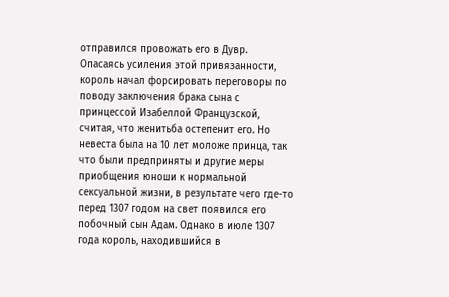отправился провожать его в Дувр.
Опасаясь усиления этой привязанности, король начал форсировать переговоры по поводу заключения брака сына с принцессой Изабеллой Французской, считая, что женитьба остепенит его. Но невеста была на 10 лет моложе принца, так что были предприняты и другие меры приобщения юноши к нормальной сексуальной жизни, в результате чего где-то перед 1307 годом на свет появился его побочный сын Адам. Однако в июле 1307 года король, находившийся в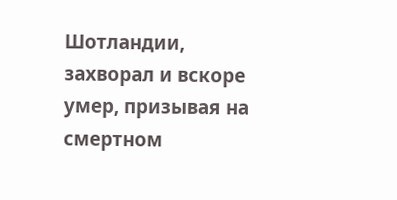Шотландии, захворал и вскоре умер, призывая на смертном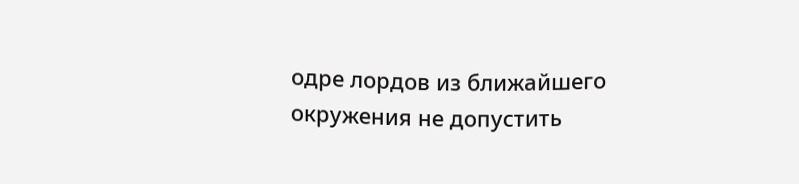одре лордов из ближайшего окружения не допустить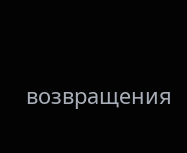возвращения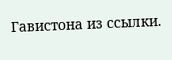Гавистона из ссылки.